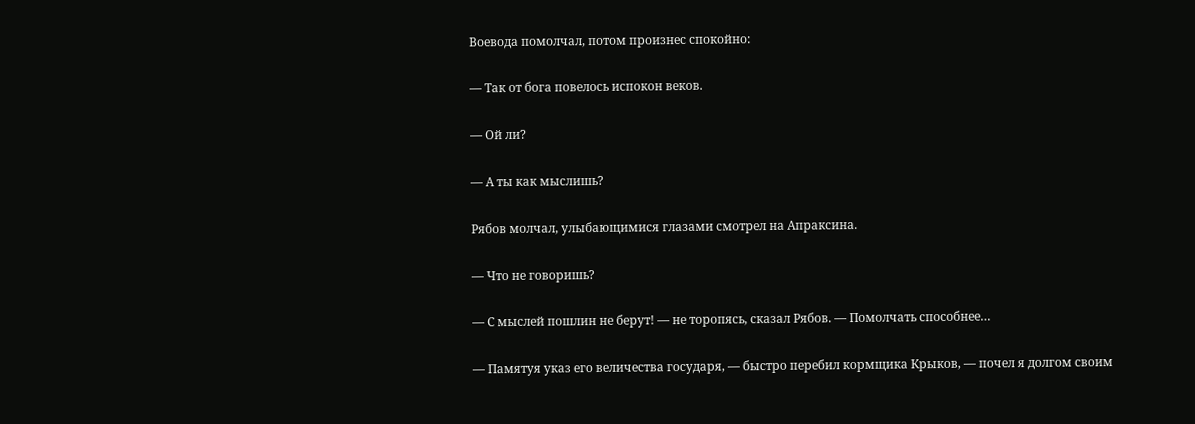Воевода помолчал, потом произнес спокойно:

— Так от бога повелось испокон веков.

— Ой ли?

— А ты как мыслишь?

Рябов молчал, улыбающимися глазами смотрел на Апраксина.

— Что не говоришь?

— С мыслей пошлин не берут! — не торопясь, сказал Рябов. — Помолчать способнее…

— Памятуя указ его величества государя, — быстро перебил кормщика Крыков, — почел я долгом своим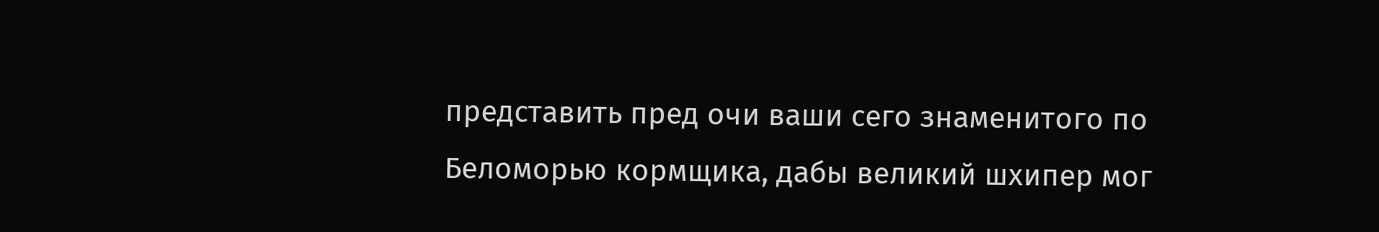представить пред очи ваши сего знаменитого по Беломорью кормщика, дабы великий шхипер мог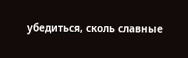убедиться, сколь славные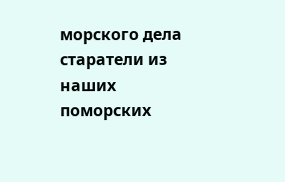морского дела старатели из наших поморских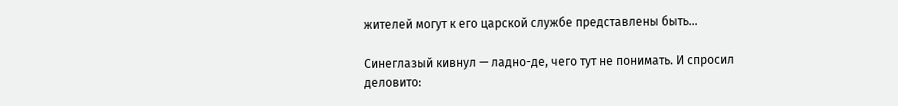жителей могут к его царской службе представлены быть…

Синеглазый кивнул — ладно-де, чего тут не понимать. И спросил деловито: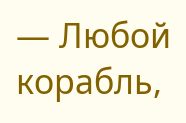— Любой корабль,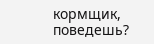кормщик, поведешь?